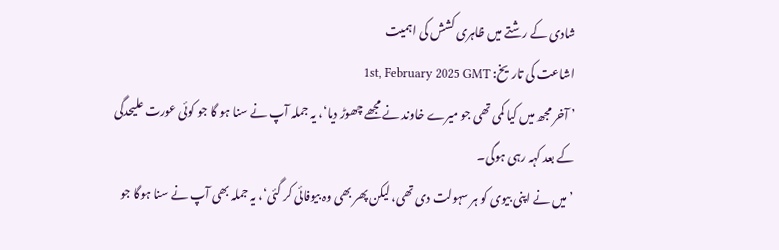شادی کے رشتے میں ظاہری کشش کی اہمیت
اشاعت کی تاریخ: 1st, February 2025 GMT
’ آخر مجھ میں کیا کمی تھی جو میرے خاوند نے مجھے چھوڑ دیا‘، یہ جملہ آپ نے سنا ہو گا جو کوئی عورت علیحدگی کے بعد کہہ رہی ہوگی۔
’میں نے اپنی بیوی کو ہر سہولت دی تھی، لیکن پھر بھی وہ بیوفائی کر گئی‘، یہ جملہ بھی آپ نے سنا ہوگا جو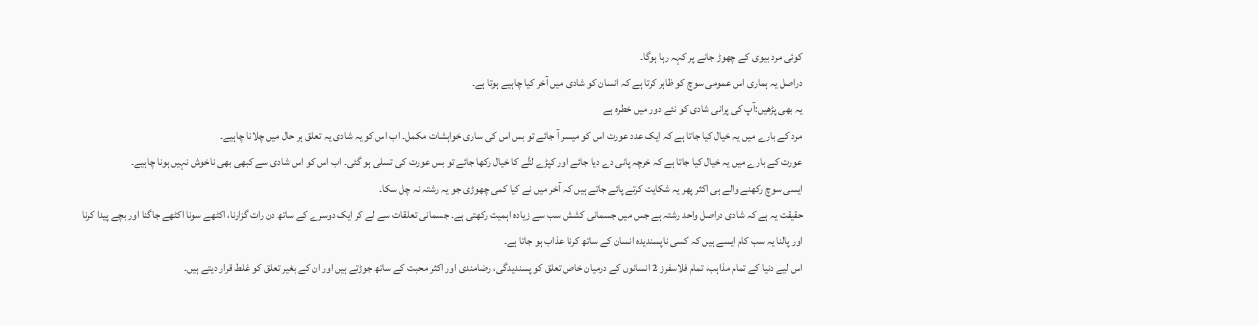کوئی مرد بیوی کے چھوڑ جانے پر کہہ رہا ہوگا۔
دراصل یہ ہماری اس عمومی سوچ کو ظاہر کرتا ہے کہ انسان کو شادی میں آخر کیا چاہیے ہوتا ہے۔
یہ بھی پڑھیں:آپ کی پرانی شادی کو نئے دور میں خطرہ ہے
مرد کے بارے میں یہ خیال کیا جاتا ہے کہ ایک عدد عورت اس کو میسر آ جائے تو بس اس کی ساری خواہشات مکمل۔ اب اس کو یہ شادی یہ تعلق ہر حال میں چلانا چاہیے۔
عورت کے بارے میں یہ خیال کیا جاتا ہے کہ خرچہ پانی دے دیا جائے اور کپڑے لتَّے کا خیال رکھا جائے تو بس عورت کی تسلی ہو گئی۔ اب اس کو اس شادی سے کبھی بھی ناخوش نہیں ہونا چاہیے۔
ایسی سوچ رکھنے والے ہی اکثر پھر یہ شکایت کرتے پائے جاتے ہیں کہ آخر میں نے کیا کمی چھوڑی جو یہ رشتہ نہ چل سکا۔
حقیقت یہ ہے کہ شادی دراصل واحد رشتہ ہے جس میں جسمانی کشش سب سے زیادہ اہمیت رکھتی ہے۔ جسمانی تعلقات سے لے کر ایک دوسرے کے ساتھ دن رات گزارنا، اکٹھے سونا اکٹھے جاگنا اور بچے پیدا کرنا اور پالنا یہ سب کام ایسے ہیں کہ کسی ناپسندیدہ انسان کے ساتھ کرنا عذاب ہو جاتا ہے۔
اس لیے دنیا کے تمام مذاہب، تمام فلاسفرز 2 انسانوں کے درمیان خاص تعلق کو پسندیدگی، رضامندی اور اکثر محبت کے ساتھ جوڑتے ہیں اور ان کے بغیر تعلق کو غلط قرار دیتے ہیں۔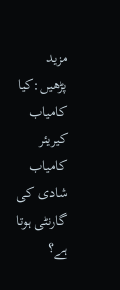مزید پڑھیں:کیا کامیاب کیریئر کامیاب شادی کی گارنٹی ہوتا ہے؟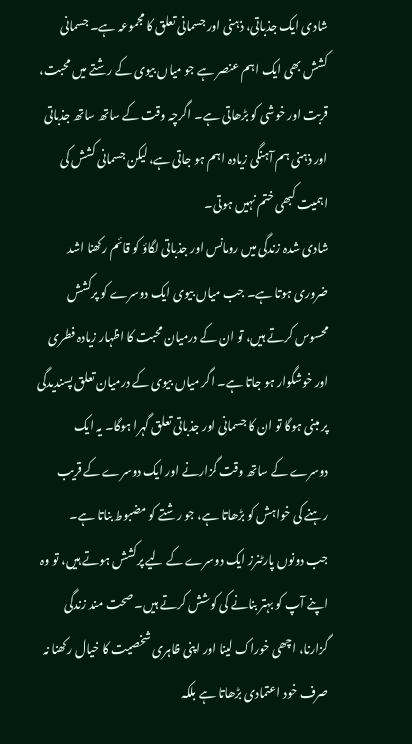شادی ایک جذباتی، ذہنی اور جسمانی تعلق کا مجموعہ ہے۔ جسمانی کشش بھی ایک اہم عنصر ہے جو میاں بیوی کے رشتے میں محبت، قربت اور خوشی کو بڑھاتی ہے۔ اگرچہ وقت کے ساتھ ساتھ جذباتی اور ذہنی ہم آہنگی زیادہ اہم ہو جاتی ہے، لیکن جسمانی کشش کی اہمیت کبھی ختم نہیں ہوتی۔
شادی شدہ زندگی میں رومانس اور جذباتی لگاؤ کو قائم رکھنا اشد ضروری ہوتا ہے۔ جب میاں بیوی ایک دوسرے کو پرکشش محسوس کرتے ہیں، تو ان کے درمیان محبت کا اظہار زیادہ فطری اور خوشگوار ہو جاتا ہے۔ اگر میاں بیوی کے درمیان تعلق پسندیدگی پر مبنی ہوگا تو ان کا جسمانی اور جذباتی تعلق گہرا ہوگا۔ یہ ایک دوسرے کے ساتھ وقت گزارنے اور ایک دوسرے کے قریب رہنے کی خواہش کو بڑھاتا ہے، جو رشتے کو مضبوط بناتا ہے۔
جب دونوں پارٹنرز ایک دوسرے کے لیے پرکشش ہوتے ہیں، تو وہ اپنے آپ کو بہتر بنانے کی کوشش کرتے ہیں۔ صحت مند زندگی گزارنا، اچھی خوراک لینا اور اپنی ظاہری شخصیت کا خیال رکھنا نہ صرف خود اعتمادی بڑھاتا ہے بلکہ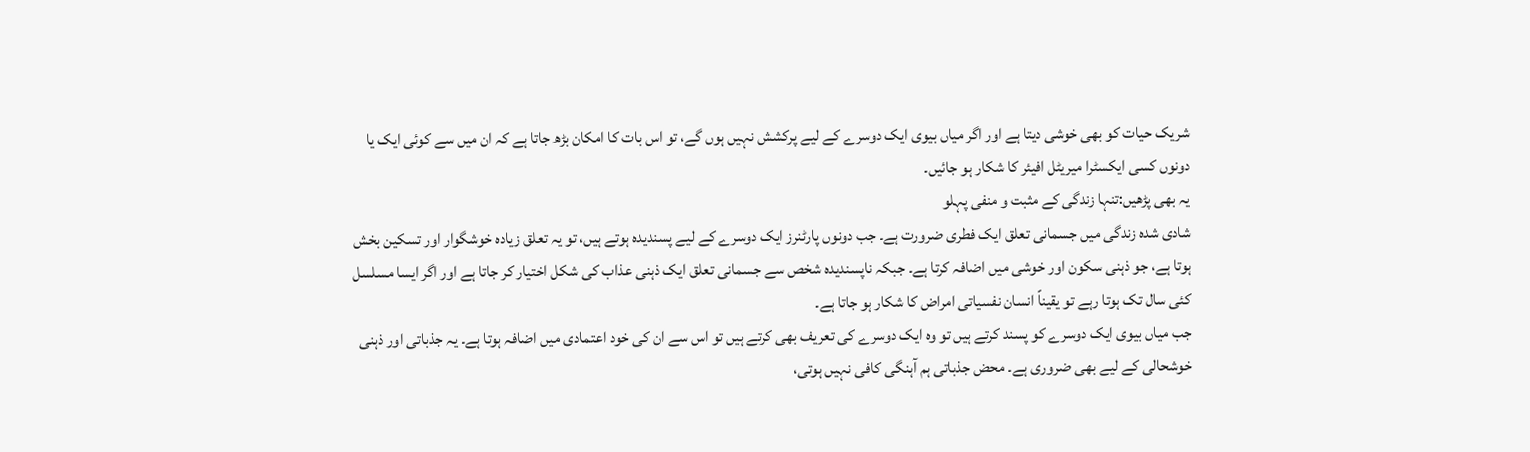شریک حیات کو بھی خوشی دیتا ہے اور اگر میاں بیوی ایک دوسرے کے لیے پرکشش نہیں ہوں گے، تو اس بات کا امکان بڑھ جاتا ہے کہ ان میں سے کوئی ایک یا دونوں کسی ایکسٹرا میریٹل افیئر کا شکار ہو جائیں۔
یہ بھی پڑھیں:تنہا زندگی کے مثبت و منفی پہلو
شادی شدہ زندگی میں جسمانی تعلق ایک فطری ضرورت ہے۔ جب دونوں پارٹنرز ایک دوسرے کے لیے پسندیدہ ہوتے ہیں، تو یہ تعلق زیادہ خوشگوار اور تسکین بخش ہوتا ہے، جو ذہنی سکون اور خوشی میں اضافہ کرتا ہے۔ جبکہ ناپسندیدہ شخص سے جسمانی تعلق ایک ذہنی عذاب کی شکل اختیار کر جاتا ہے اور اگر ایسا مسلسل کئی سال تک ہوتا رہے تو یقیناً انسان نفسیاتی امراض کا شکار ہو جاتا ہے۔
جب میاں بیوی ایک دوسرے کو پسند کرتے ہیں تو وہ ایک دوسرے کی تعریف بھی کرتے ہیں تو اس سے ان کی خود اعتمادی میں اضافہ ہوتا ہے۔ یہ جذباتی اور ذہنی خوشحالی کے لیے بھی ضروری ہے۔ محض جذباتی ہم آہنگی کافی نہیں ہوتی،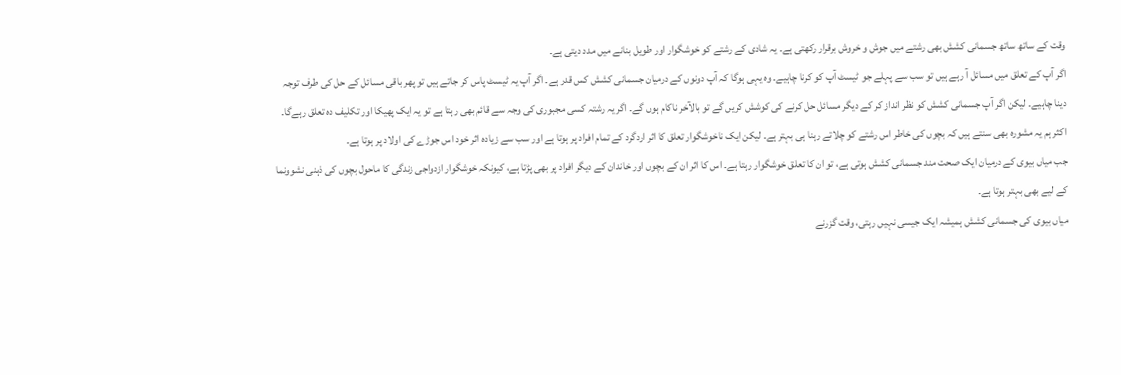وقت کے ساتھ ساتھ جسمانی کشش بھی رشتے میں جوش و خروش برقرار رکھتی ہے۔ یہ شادی کے رشتے کو خوشگوار اور طویل بنانے میں مدد دیتی ہے۔
اگر آپ کے تعلق میں مسائل آ رہے ہیں تو سب سے پہلے جو ٹیسٹ آپ کو کرنا چاہیے۔ وہ یہی ہوگا کہ آپ دونوں کے درمیان جسمانی کشش کس قدر ہے۔ اگر آپ یہ ٹیسٹ پاس کر جاتے ہیں تو پھر باقی مسائل کے حل کی طرف توجہ دینا چاہیے۔ لیکن اگر آپ جسمانی کشش کو نظر انداز کر کے دیگر مسائل حل کرنے کی کوشش کریں گے تو بالآخر ناکام ہوں گے۔ اگر یہ رشتہ کسی مجبوری کی وجہ سے قائم بھی رہتا ہے تو یہ ایک پھیکا اور تکلیف دہ تعلق رہےگا۔
اکثر ہم یہ مشورہ بھی سنتے ہیں کہ بچوں کی خاطر اس رشتے کو چلاتے رہنا ہی بہتر ہے۔ لیکن ایک ناخوشگوار تعلق کا اثر اردگرد کے تمام افراد پر ہوتا ہے اور سب سے زیادہ اثر خود اس جوڑے کی اولاد پر ہوتا ہے۔
جب میاں بیوی کے درمیان ایک صحت مند جسمانی کشش ہوتی ہے، تو ان کا تعلق خوشگوار رہتا ہے۔ اس کا اثر ان کے بچوں اور خاندان کے دیگر افراد پر بھی پڑتا ہے، کیونکہ خوشگوار ازدواجی زندگی کا ماحول بچوں کی ذہنی نشوونما کے لیے بھی بہتر ہوتا ہے۔
میاں بیوی کی جسمانی کشش ہمیشہ ایک جیسی نہیں رہتی، وقت گزرنے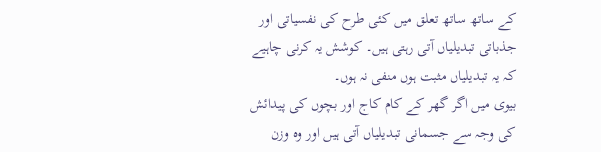کے ساتھ ساتھ تعلق میں کئی طرح کی نفسیاتی اور جذباتی تبدیلیاں آتی رہتی ہیں۔ کوشش یہ کرنی چاہیے کہ یہ تبدیلیاں مثبت ہوں منفی نہ ہوں۔
بیوی میں اگر گھر کے کام کاج اور بچوں کی پیدائش کی وجہ سے جسمانی تبدیلیاں آتی ہیں اور وہ وزن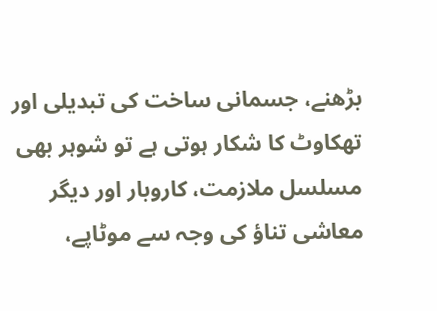بڑھنے، جسمانی ساخت کی تبدیلی اور تھکاوٹ کا شکار ہوتی ہے تو شوہر بھی مسلسل ملازمت، کاروبار اور دیگر معاشی تناؤ کی وجہ سے موٹاپے،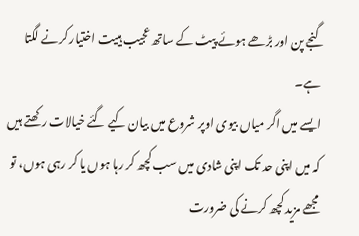گنجے پن اور بڑھے ہوئے پیٹ کے ساتھ عجیب ہییت اختیار کرنے لگتا ہے۔
ایسے میں اگر میاں بیوی اوپر شروع میں بیان کیے گئے خیالات رکھتے ہیں کہ میں اپنی حد تک اپنی شادی میں سب کچھ کر رہا ہوں یا کر رہی ہوں، تو مجھے مزید کچھ کرنے کی ضرورت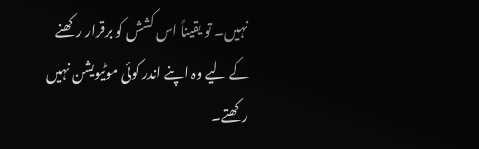نہیں۔ تو یقیناً اس کشش کو برقرار رکھنے کے لیے وہ اپنے اندر کوئی موٹیویشن نہیں رکھتے۔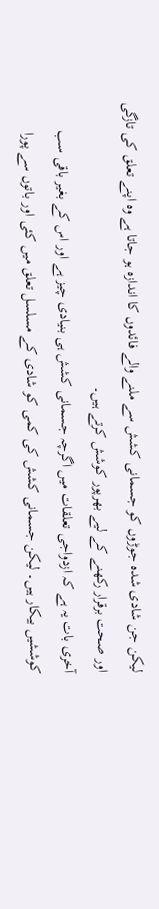لیکن جن شادی شدہ جوڑوں کو جسمانی کشش سے ملنے والے فائدوں کا اندازہ ہو جاتا ہے وہ اپنے تعلق کی تازگی اور صحت برقرار رکھنے کے لیے بھرپور کوشش کرتے ہیں۔
آخری بات یہ ہے کہ ازدواجی تعلقات میں اگرچہ جسمانی کشش ہی بنیادی چیز ہے اور اس کے بغیر باقی سب کوششیں بیکار ہیں۔ لیکن جسمانی کشش کی کمی کو شادی کے مسلسل تعلق میں کئی اور باتوں سے پورا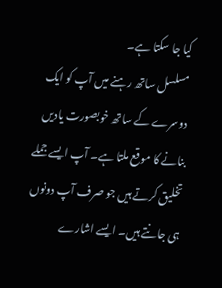کیا جا سکتا ہے۔
مسلسل ساتھ رہنے میں آپ کو ایک دوسرے کے ساتھ خوبصورت یادیں بنانے کا موقع ملتا ہے۔ آپ ایسے جملے تخلیق کرتے ہیں جو صرف آپ دونوں ہی جانتے ہیں۔ ایسے اشارے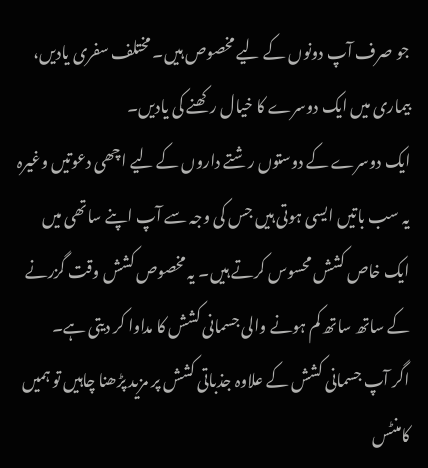جو صرف آپ دونوں کے لیے مخصوص ہیں۔ مختلف سفری یادیں، بیماری میں ایک دوسرے کا خیال رکھنے کی یادیں۔
ایک دوسرے کے دوستوں رشتے داروں کے لیے اچھی دعوتیں وغیرہ یہ سب باتیں ایسی ہوتی ہیں جس کی وجہ سے آپ اپنے ساتھی میں ایک خاص کشش محسوس کرتے ہیں۔ یہ مخصوص کشش وقت گزرنے کے ساتھ ساتھ کم ہونے والی جسمانی کشش کا مداوا کر دیتی ہے۔
اگر آپ جسمانی کشش کے علاوہ جذباتی کشش پر مزید پڑھنا چاہیں تو ہمیں کامنٹس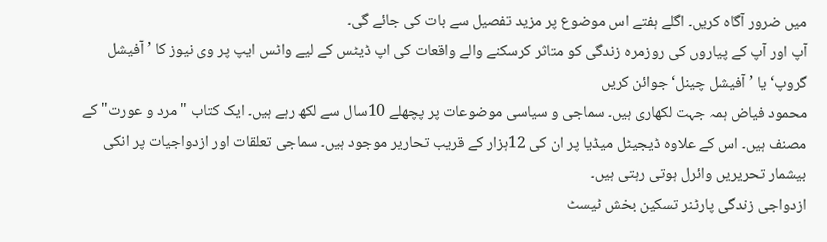میں ضرور آگاہ کریں۔ اگلے ہفتے اس موضوع پر مزید تفصیل سے بات کی جائے گی۔
آپ اور آپ کے پیاروں کی روزمرہ زندگی کو متاثر کرسکنے والے واقعات کی اپ ڈیٹس کے لیے واٹس ایپ پر وی نیوز کا ’آفیشل گروپ‘ یا ’آفیشل چینل‘ جوائن کریں
محمود فیاض ہمہ جہت لکھاری ہیں۔ سماجی و سیاسی موضوعات پر پچھلے 10سال سے لکھ رہے ہیں۔ ایک کتاب "مرد و عورت" کے مصنف ہیں۔ اس کے علاوہ ڈیجیٹل میڈیا پر ان کی 12ہزار کے قریب تحاریر موجود ہیں۔ سماجی تعلقات اور ازدواجیات پر انکی بیشمار تحریریں وائرل ہوتی رہتی ہیں۔
ازدواجی زندگی پارٹنر تسکین بخش ٹیسٹ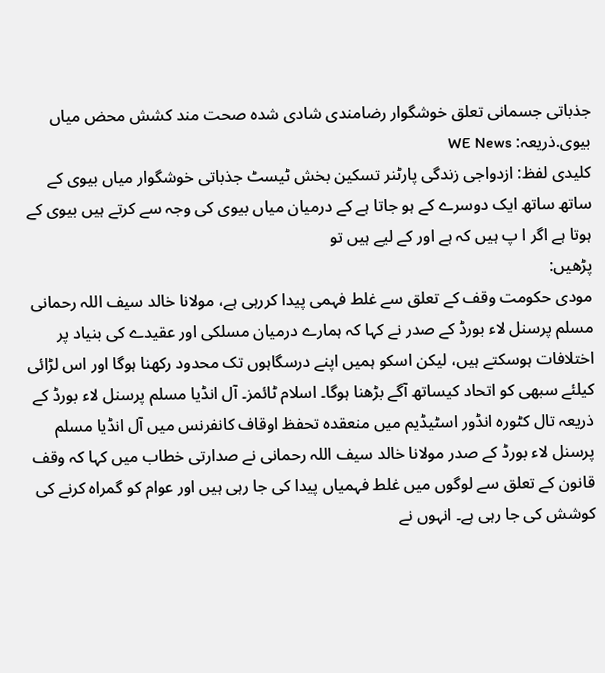جذباتی جسمانی تعلق خوشگوار رضامندی شادی شدہ صحت مند کشش محض میاں بیوی.ذریعہ: WE News
کلیدی لفظ: ازدواجی زندگی پارٹنر تسکین بخش ٹیسٹ جذباتی خوشگوار میاں بیوی کے ساتھ ساتھ ایک دوسرے کے ہو جاتا ہے کے درمیان میاں بیوی کی وجہ سے کرتے ہیں بیوی کے ہوتا ہے اگر ا پ ہیں کہ ہے اور کے لیے ہیں تو
پڑھیں:
مودی حکومت وقف کے تعلق سے غلط فہمی پیدا کررہی ہے، مولانا خالد سیف اللہ رحمانی
مسلم پرسنل لاء بورڈ کے صدر نے کہا کہ ہمارے درمیان مسلکی اور عقیدے کی بنیاد پر اختلافات ہوسکتے ہیں، لیکن اسکو ہمیں اپنے درسگاہوں تک محدود رکھنا ہوگا اور اس لڑائی کیلئے سبھی کو اتحاد کیساتھ آگے بڑھنا ہوگا۔ اسلام ٹائمز۔ آل انڈیا مسلم پرسنل لاء بورڈ کے ذریعہ تال کٹورہ انڈور اسٹیڈیم میں منعقدہ تحفظ اوقاف کانفرنس میں آل انڈیا مسلم پرسنل لاء بورڈ کے صدر مولانا خالد سیف اللہ رحمانی نے صدارتی خطاب میں کہا کہ وقف قانون کے تعلق سے لوگوں میں غلط فہمیاں پیدا کی جا رہی ہیں اور عوام کو گمراہ کرنے کی کوشش کی جا رہی ہے۔ انہوں نے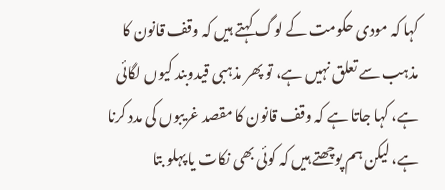کہا کہ مودی حکومت کے لوگ کہتے ہیں کہ وقف قانون کا مذہب سے تعلق نہیں ہے، تو پھر مذہبی قیدوبند کیوں لگائی ہے، کہا جاتا ہے کہ وقف قانون کا مقصد غریبوں کی مدد کرنا ہے، لیکن ہم پوچھتے ہیں کہ کوئی بھی نکات یا پہلو بتا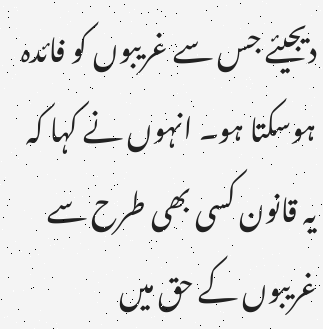دیجیئے جس سے غریبوں کو فائدہ ہوسکتا ہو۔ انہوں نے کہا کہ یہ قانون کسی بھی طرح سے غریبوں کے حق میں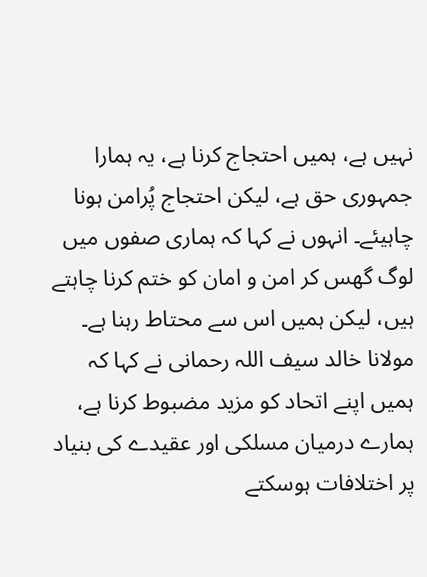نہیں ہے، ہمیں احتجاج کرنا ہے، یہ ہمارا جمہوری حق ہے، لیکن احتجاج پُرامن ہونا چاہیئے۔ انہوں نے کہا کہ ہماری صفوں میں لوگ گھس کر امن و امان کو ختم کرنا چاہتے ہیں، لیکن ہمیں اس سے محتاط رہنا ہے۔
مولانا خالد سیف اللہ رحمانی نے کہا کہ ہمیں اپنے اتحاد کو مزید مضبوط کرنا ہے، ہمارے درمیان مسلکی اور عقیدے کی بنیاد پر اختلافات ہوسکتے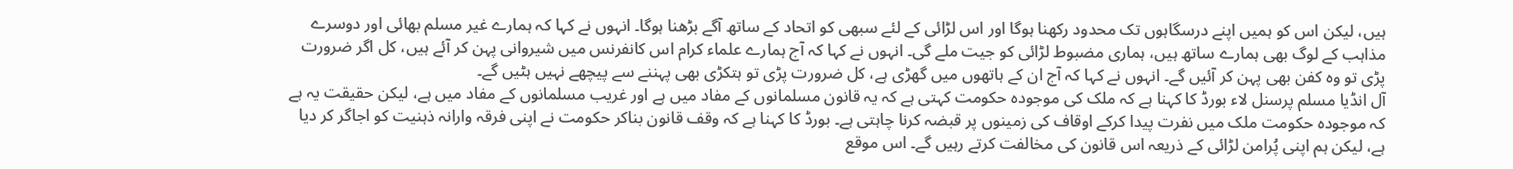ہیں، لیکن اس کو ہمیں اپنے درسگاہوں تک محدود رکھنا ہوگا اور اس لڑائی کے لئے سبھی کو اتحاد کے ساتھ آگے بڑھنا ہوگا۔ انہوں نے کہا کہ ہمارے غیر مسلم بھائی اور دوسرے مذاہب کے لوگ بھی ہمارے ساتھ ہیں، ہماری مضبوط لڑائی کو جیت ملے گی۔ انہوں نے کہا کہ آج ہمارے علماء کرام اس کانفرنس میں شیروانی پہن کر آئے ہیں، کل اگر ضرورت پڑی تو وہ کفن بھی پہن کر آئیں گے۔ انہوں نے کہا کہ آج ان کے ہاتھوں میں گھڑی ہے، کل ضرورت پڑی تو ہتکڑی بھی پہننے سے پیچھے نہیں ہٹیں گے۔
آل انڈیا مسلم پرسنل لاء بورڈ کا کہنا ہے کہ ملک کی موجودہ حکومت کہتی ہے کہ یہ قانون مسلمانوں کے مفاد میں ہے اور غریب مسلمانوں کے مفاد میں ہے، لیکن حقیقت یہ ہے کہ موجودہ حکومت ملک میں نفرت پیدا کرکے اوقاف کی زمینوں پر قبضہ کرنا چاہتی ہے۔ بورڈ کا کہنا ہے کہ وقف قانون بناکر حکومت نے اپنی فرقہ وارانہ ذہنیت کو اجاگر کر دیا ہے، لیکن ہم اپنی پُرامن لڑائی کے ذریعہ اس قانون کی مخالفت کرتے رہیں گے۔ اس موقع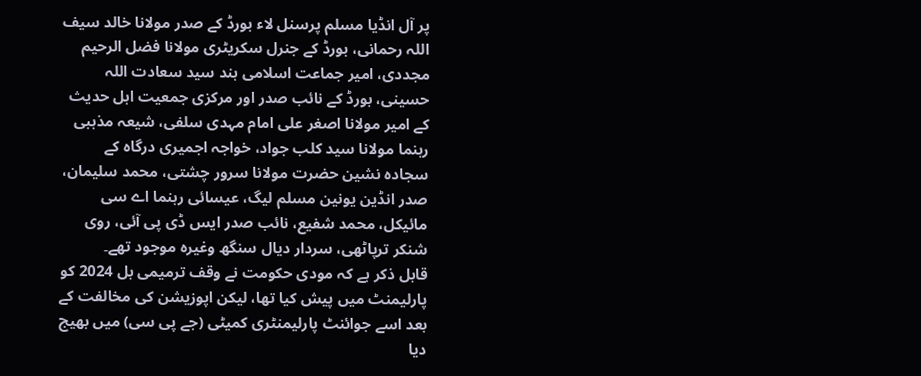پر آل انڈیا مسلم پرسنل لاء بورڈ کے صدر مولانا خالد سیف اللہ رحمانی، بورڈ کے جنرل سکریٹری مولانا فضل الرحیم مجددی، امیر جماعت اسلامی ہند سید سعادت اللہ حسینی، بورڈ کے نائب صدر اور مرکزی جمعیت اہل حدیث کے امیر مولانا اصغر علی امام مہدی سلفی، شیعہ مذہبی رہنما مولانا سید کلب جواد، خواجہ اجمیری درگاہ کے سجادہ نشین حضرت مولانا سرور چشتی، محمد سلیمان، صدر انڈین یونین مسلم لیگ، عیسائی رہنما اے سی مائیکل، محمد شفیع، نائب صدر ایس ڈی پی آئی، روی شنکر ترپاٹھی، سردار دیال سنگھ وغیرہ موجود تھے۔
قابل ذکر ہے کہ مودی حکومت نے وقف ترمیمی بل 2024 کو پارلیمنٹ میں پیش کیا تھا، لیکن اپوزیشن کی مخالفت کے بعد اسے جوائنٹ پارلیمنٹری کمیٹی (جے پی سی) میں بھیج دیا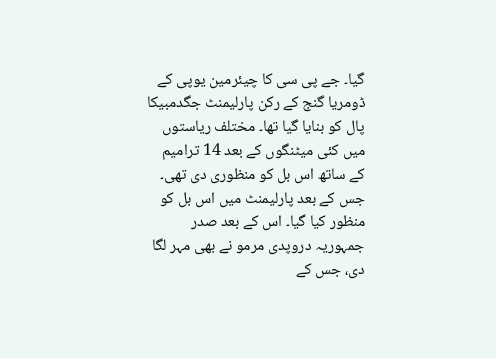گیا۔ جے پی سی کا چیئرمین یوپی کے ڈومریا گنج کے رکن پارلیمنٹ جگدمبیکا پال کو بنایا گیا تھا۔ مختلف ریاستوں میں کئی میٹنگوں کے بعد 14 ترامیم کے ساتھ اس بل کو منظوری دی تھی۔ جس کے بعد پارلیمنٹ میں اس بل کو منظور کیا گیا۔ اس کے بعد صدر جمہوریہ دروپدی مرمو نے بھی مہر لگا دی، جس کے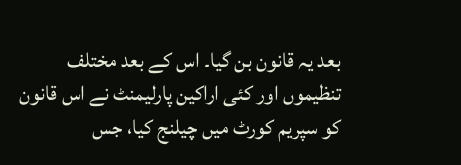بعد یہ قانون بن گیا۔ اس کے بعد مختلف تنظیموں اور کئی اراکین پارلیمنٹ نے اس قانون کو سپریم کورٹ میں چیلنج کیا، جس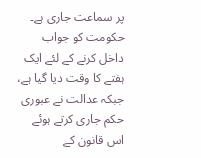پر سماعت جاری ہے۔ حکومت کو جواب داخل کرنے کے لئے ایک ہفتے کا وقت دیا گیا ہے، جبکہ عدالت نے عبوری حکم جاری کرتے ہوئے اس قانون کے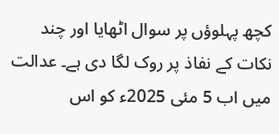کچھ پہلوؤں پر سوال اٹھایا اور چند نکات کے نفاذ پر روک لگا دی ہے۔ عدالت میں اب 5 مئی 2025ء کو اس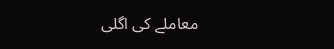معاملے کی اگلی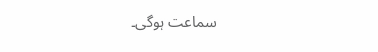سماعت ہوگی۔